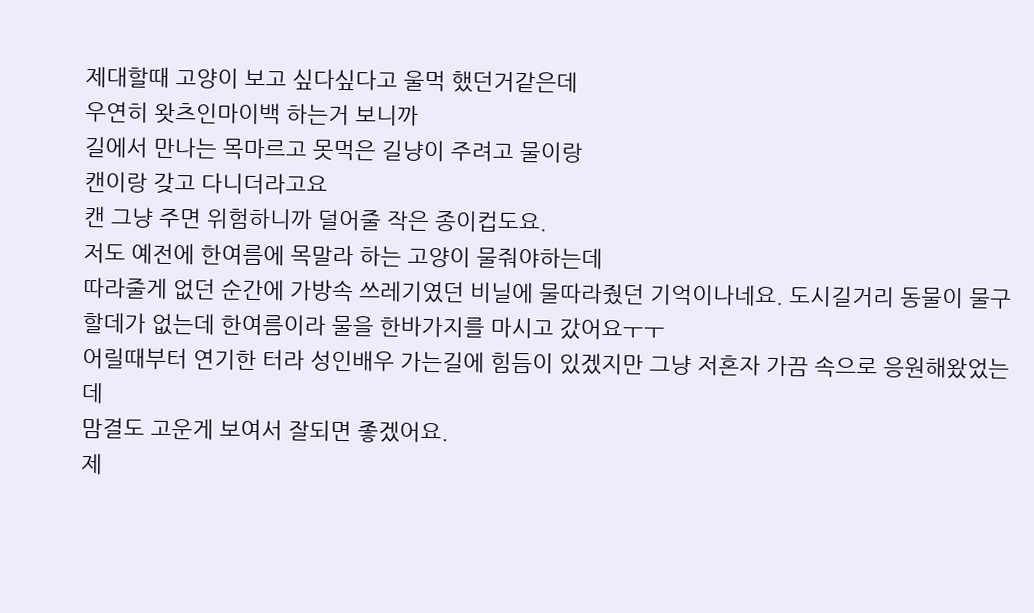제대할때 고양이 보고 싶다싶다고 울먹 했던거같은데
우연히 왓츠인마이백 하는거 보니까
길에서 만나는 목마르고 못먹은 길냥이 주려고 물이랑
캔이랑 갖고 다니더라고요
캔 그냥 주면 위험하니까 덜어줄 작은 종이컵도요.
저도 예전에 한여름에 목말라 하는 고양이 물줘야하는데
따라줄게 없던 순간에 가방속 쓰레기였던 비닐에 물따라줬던 기억이나네요. 도시길거리 동물이 물구할데가 없는데 한여름이라 물을 한바가지를 마시고 갔어요ㅜㅜ
어릴때부터 연기한 터라 성인배우 가는길에 힘듬이 있겠지만 그냥 저혼자 가끔 속으로 응원해왔었는데
맘결도 고운게 보여서 잘되면 좋겠어요.
제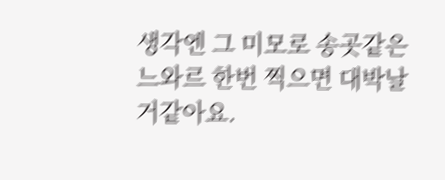생각엔 그 미모로 송곳같은 느와르 한번 찍으면 대박날거같아요.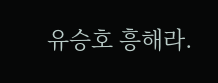유승호 흥해라.